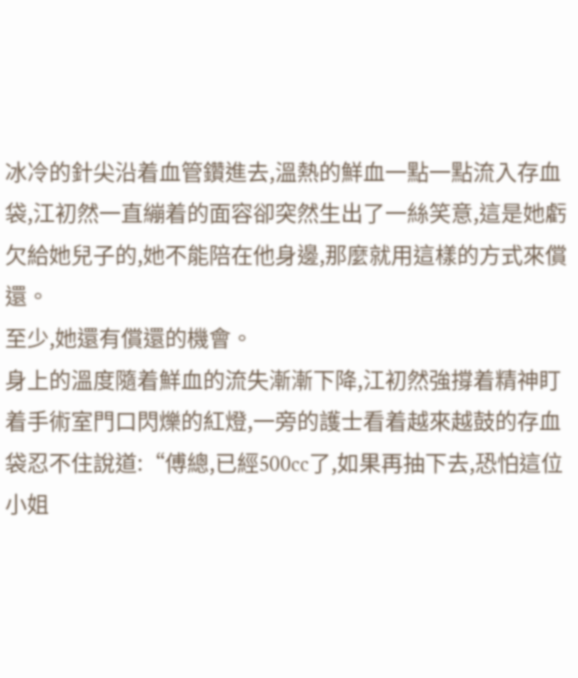冰冷的針尖沿着血管鑽進去,溫熱的鮮血一點一點流入存血袋,江初然一直繃着的面容卻突然生出了一絲笑意,這是她虧欠給她兒子的,她不能陪在他身邊,那麼就用這樣的方式來償還。
至少,她還有償還的機會。
身上的溫度隨着鮮血的流失漸漸下降,江初然強撐着精神盯着手術室門口閃爍的紅燈,一旁的護士看着越來越鼓的存血袋忍不住說道:“傅總,已經500cc了,如果再抽下去,恐怕這位小姐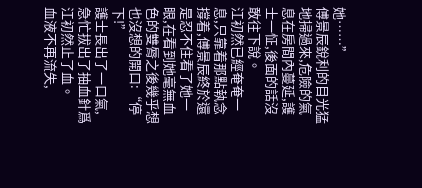她……”
傅景辰銳利的目光猛地掃過來,危險的氣息在房間內蔓延,護士一怔,後面的話沒敢往下說。
江初然已經奄奄一息,只靠着那點執念撐着,傅景辰終於還是忍不住看了她一眼,在看到她毫無血色的雙脣之後幾乎想也沒想的開口:“停下!”
護士長出了一口氣,急忙拔出了抽血針爲江初然止了血。
血液不再流失,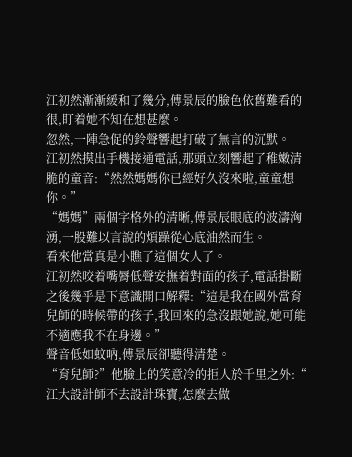江初然漸漸緩和了幾分,傅景辰的臉色依舊難看的很,盯着她不知在想甚麼。
忽然,一陣急促的鈴聲響起打破了無言的沉默。
江初然摸出手機接通電話,那頭立刻響起了稚嫩清脆的童音:“然然媽媽你已經好久沒來啦,童童想你。”
“媽媽”兩個字格外的清晰,傅景辰眼底的波濤洶湧,一股難以言說的煩躁從心底油然而生。
看來他當真是小瞧了這個女人了。
江初然咬着嘴脣低聲安撫着對面的孩子,電話掛斷之後幾乎是下意識開口解釋:“這是我在國外當育兒師的時候帶的孩子,我回來的急沒跟她說,她可能不適應我不在身邊。”
聲音低如蚊吶,傅景辰卻聽得清楚。
“育兒師?”他臉上的笑意冷的拒人於千里之外:“ 江大設計師不去設計珠寶,怎麼去做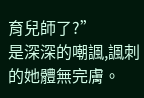育兒師了?”
是深深的嘲諷,諷刺的她體無完膚。